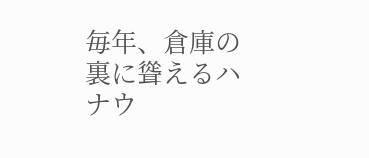毎年、倉庫の裏に聳えるハナウ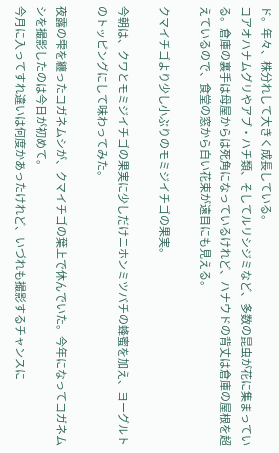ド。年々、株分れして大きく成長している。
コアオハナムグリやアブ・ハチ類、そしてルリシジミなど、多数の昆虫が花に集まっている。倉庫の裏手は母屋からは死角になっているけれど、ハナウドの背丈は倉庫の屋根を超えているので、食堂の窓から白い花束が遠目にも見える。

クマイチゴより少し小ぶりのモミジイチゴの果実。

今朝は、クワとモミジイチゴの果実に少しだけニホンミツバチの蜂蜜を加え、ヨーグルトのトッピングにして味わってみた。

夜露の雫を纏ったコガネムシが、クマイチゴの葉上で休んでいた。今年になってコガネムシを撮影したのは今日が初めて。
今月に入ってすれ違いは何度かあったけれど、いづれも撮影するチャンスに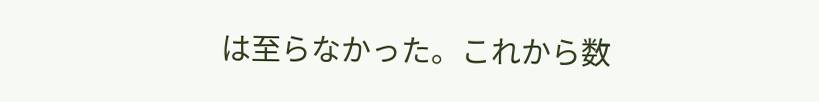は至らなかった。これから数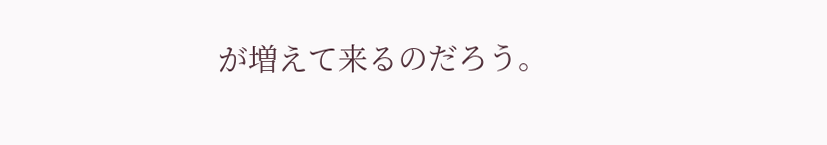が増えて来るのだろう。